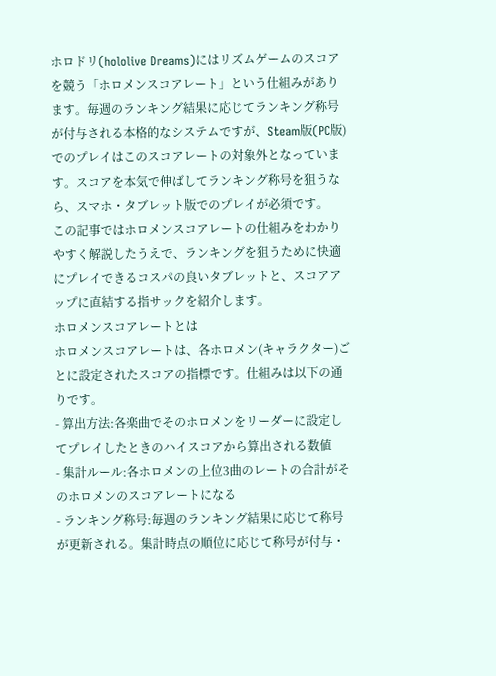ホロドリ(hololive Dreams)にはリズムゲームのスコアを競う「ホロメンスコアレート」という仕組みがあります。毎週のランキング結果に応じてランキング称号が付与される本格的なシステムですが、Steam版(PC版)でのプレイはこのスコアレートの対象外となっています。スコアを本気で伸ばしてランキング称号を狙うなら、スマホ・タブレット版でのプレイが必須です。
この記事ではホロメンスコアレートの仕組みをわかりやすく解説したうえで、ランキングを狙うために快適にプレイできるコスパの良いタブレットと、スコアアップに直結する指サックを紹介します。
ホロメンスコアレートとは
ホロメンスコアレートは、各ホロメン(キャラクター)ごとに設定されたスコアの指標です。仕組みは以下の通りです。
- 算出方法:各楽曲でそのホロメンをリーダーに設定してプレイしたときのハイスコアから算出される数値
- 集計ルール:各ホロメンの上位3曲のレートの合計がそのホロメンのスコアレートになる
- ランキング称号:毎週のランキング結果に応じて称号が更新される。集計時点の順位に応じて称号が付与・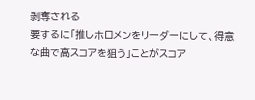剥奪される
要するに「推しホロメンをリーダーにして、得意な曲で高スコアを狙う」ことがスコア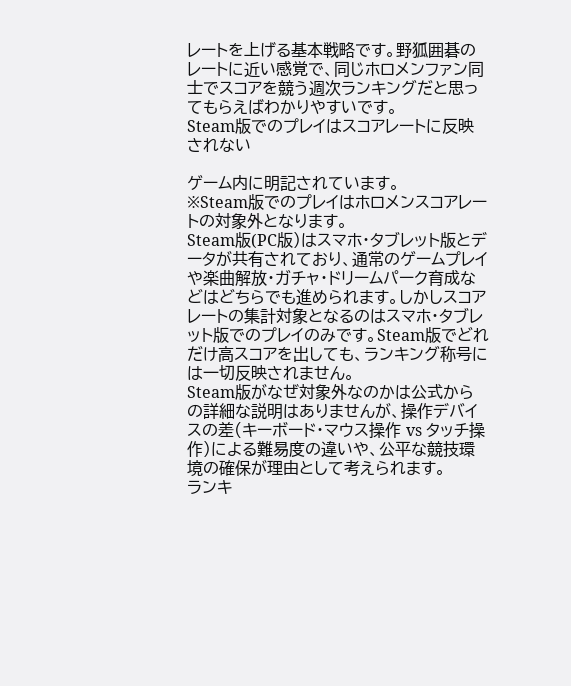レートを上げる基本戦略です。野狐囲碁のレートに近い感覚で、同じホロメンファン同士でスコアを競う週次ランキングだと思ってもらえばわかりやすいです。
Steam版でのプレイはスコアレートに反映されない

ゲーム内に明記されています。
※Steam版でのプレイはホロメンスコアレートの対象外となります。
Steam版(PC版)はスマホ・タブレット版とデータが共有されており、通常のゲームプレイや楽曲解放・ガチャ・ドリームパーク育成などはどちらでも進められます。しかしスコアレートの集計対象となるのはスマホ・タブレット版でのプレイのみです。Steam版でどれだけ高スコアを出しても、ランキング称号には一切反映されません。
Steam版がなぜ対象外なのかは公式からの詳細な説明はありませんが、操作デバイスの差(キーボード・マウス操作 vs タッチ操作)による難易度の違いや、公平な競技環境の確保が理由として考えられます。
ランキ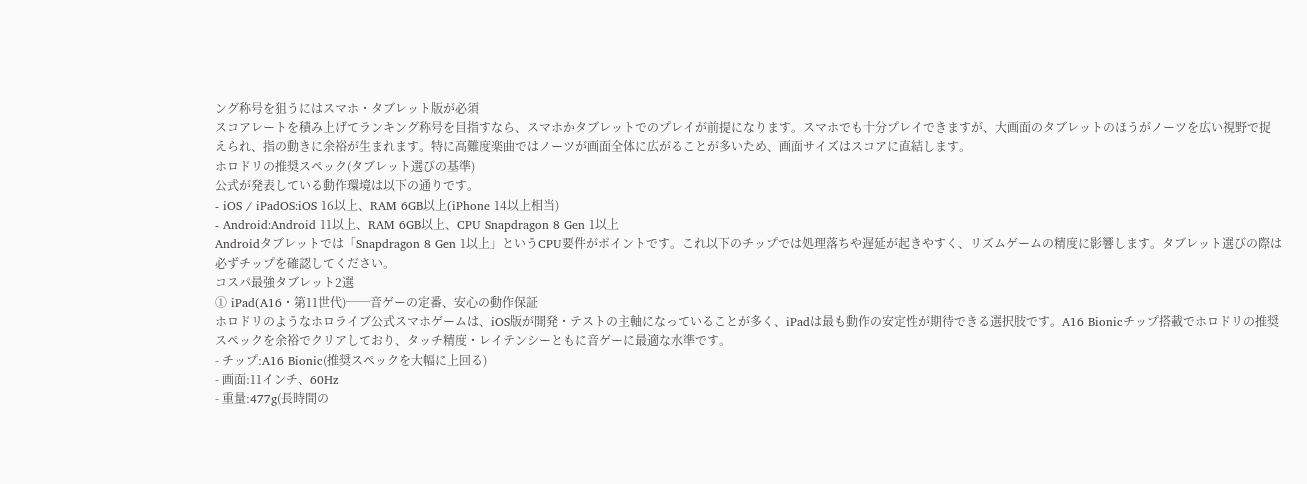ング称号を狙うにはスマホ・タブレット版が必須
スコアレートを積み上げてランキング称号を目指すなら、スマホかタブレットでのプレイが前提になります。スマホでも十分プレイできますが、大画面のタブレットのほうがノーツを広い視野で捉えられ、指の動きに余裕が生まれます。特に高難度楽曲ではノーツが画面全体に広がることが多いため、画面サイズはスコアに直結します。
ホロドリの推奨スペック(タブレット選びの基準)
公式が発表している動作環境は以下の通りです。
- iOS / iPadOS:iOS 16以上、RAM 6GB以上(iPhone 14以上相当)
- Android:Android 11以上、RAM 6GB以上、CPU Snapdragon 8 Gen 1以上
Androidタブレットでは「Snapdragon 8 Gen 1以上」というCPU要件がポイントです。これ以下のチップでは処理落ちや遅延が起きやすく、リズムゲームの精度に影響します。タブレット選びの際は必ずチップを確認してください。
コスパ最強タブレット2選
① iPad(A16・第11世代)──音ゲーの定番、安心の動作保証
ホロドリのようなホロライブ公式スマホゲームは、iOS版が開発・テストの主軸になっていることが多く、iPadは最も動作の安定性が期待できる選択肢です。A16 Bionicチップ搭載でホロドリの推奨スペックを余裕でクリアしており、タッチ精度・レイテンシーともに音ゲーに最適な水準です。
- チップ:A16 Bionic(推奨スペックを大幅に上回る)
- 画面:11インチ、60Hz
- 重量:477g(長時間の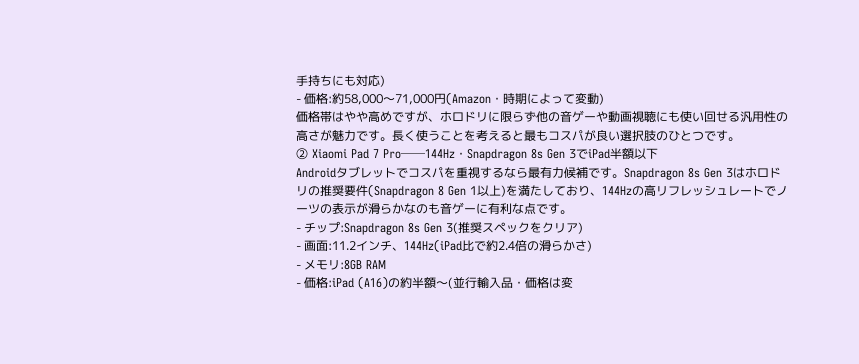手持ちにも対応)
- 価格:約58,000〜71,000円(Amazon・時期によって変動)
価格帯はやや高めですが、ホロドリに限らず他の音ゲーや動画視聴にも使い回せる汎用性の高さが魅力です。長く使うことを考えると最もコスパが良い選択肢のひとつです。
② Xiaomi Pad 7 Pro──144Hz・Snapdragon 8s Gen 3でiPad半額以下
Androidタブレットでコスパを重視するなら最有力候補です。Snapdragon 8s Gen 3はホロドリの推奨要件(Snapdragon 8 Gen 1以上)を満たしており、144Hzの高リフレッシュレートでノーツの表示が滑らかなのも音ゲーに有利な点です。
- チップ:Snapdragon 8s Gen 3(推奨スペックをクリア)
- 画面:11.2インチ、144Hz(iPad比で約2.4倍の滑らかさ)
- メモリ:8GB RAM
- 価格:iPad (A16)の約半額〜(並行輸入品・価格は変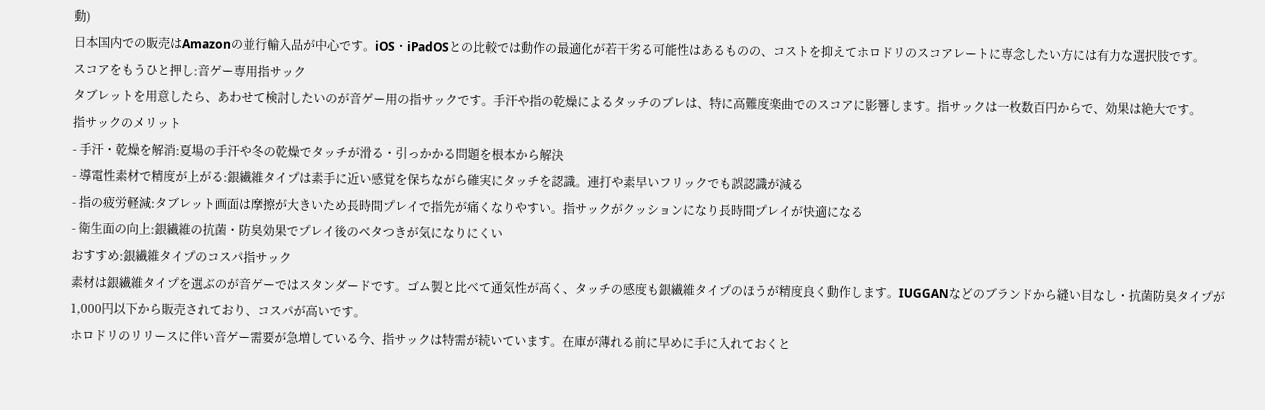動)
日本国内での販売はAmazonの並行輸入品が中心です。iOS・iPadOSとの比較では動作の最適化が若干劣る可能性はあるものの、コストを抑えてホロドリのスコアレートに専念したい方には有力な選択肢です。
スコアをもうひと押し:音ゲー専用指サック
タブレットを用意したら、あわせて検討したいのが音ゲー用の指サックです。手汗や指の乾燥によるタッチのブレは、特に高難度楽曲でのスコアに影響します。指サックは一枚数百円からで、効果は絶大です。
指サックのメリット
- 手汗・乾燥を解消:夏場の手汗や冬の乾燥でタッチが滑る・引っかかる問題を根本から解決
- 導電性素材で精度が上がる:銀繊維タイプは素手に近い感覚を保ちながら確実にタッチを認識。連打や素早いフリックでも誤認識が減る
- 指の疲労軽減:タブレット画面は摩擦が大きいため長時間プレイで指先が痛くなりやすい。指サックがクッションになり長時間プレイが快適になる
- 衛生面の向上:銀繊維の抗菌・防臭効果でプレイ後のベタつきが気になりにくい
おすすめ:銀繊維タイプのコスパ指サック
素材は銀繊維タイプを選ぶのが音ゲーではスタンダードです。ゴム製と比べて通気性が高く、タッチの感度も銀繊維タイプのほうが精度良く動作します。IUGGANなどのブランドから縫い目なし・抗菌防臭タイプが1,000円以下から販売されており、コスパが高いです。
ホロドリのリリースに伴い音ゲー需要が急増している今、指サックは特需が続いています。在庫が薄れる前に早めに手に入れておくと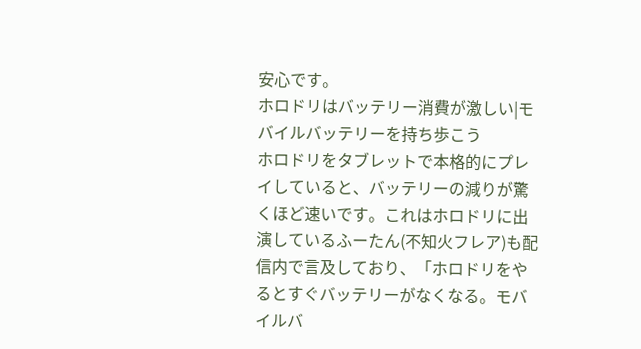安心です。
ホロドリはバッテリー消費が激しい|モバイルバッテリーを持ち歩こう
ホロドリをタブレットで本格的にプレイしていると、バッテリーの減りが驚くほど速いです。これはホロドリに出演しているふーたん(不知火フレア)も配信内で言及しており、「ホロドリをやるとすぐバッテリーがなくなる。モバイルバ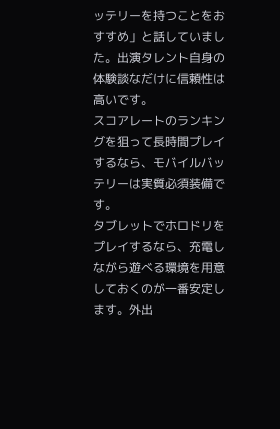ッテリーを持つことをおすすめ」と話していました。出演タレント自身の体験談なだけに信頼性は高いです。
スコアレートのランキングを狙って長時間プレイするなら、モバイルバッテリーは実質必須装備です。
タブレットでホロドリをプレイするなら、充電しながら遊べる環境を用意しておくのが一番安定します。外出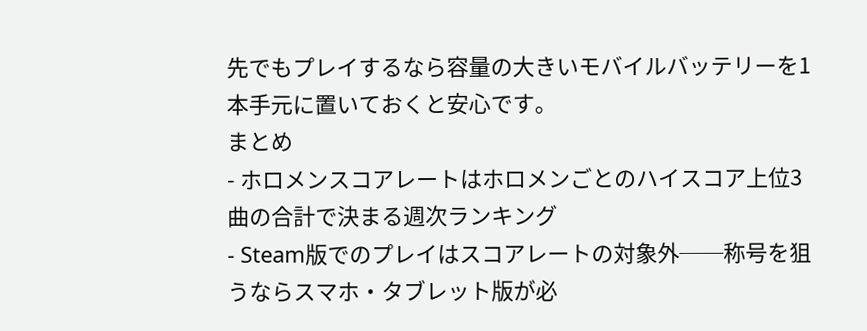先でもプレイするなら容量の大きいモバイルバッテリーを1本手元に置いておくと安心です。
まとめ
- ホロメンスコアレートはホロメンごとのハイスコア上位3曲の合計で決まる週次ランキング
- Steam版でのプレイはスコアレートの対象外──称号を狙うならスマホ・タブレット版が必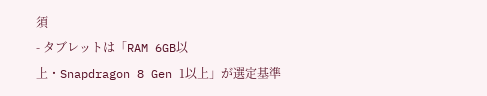須
- タブレットは「RAM 6GB以上・Snapdragon 8 Gen 1以上」が選定基準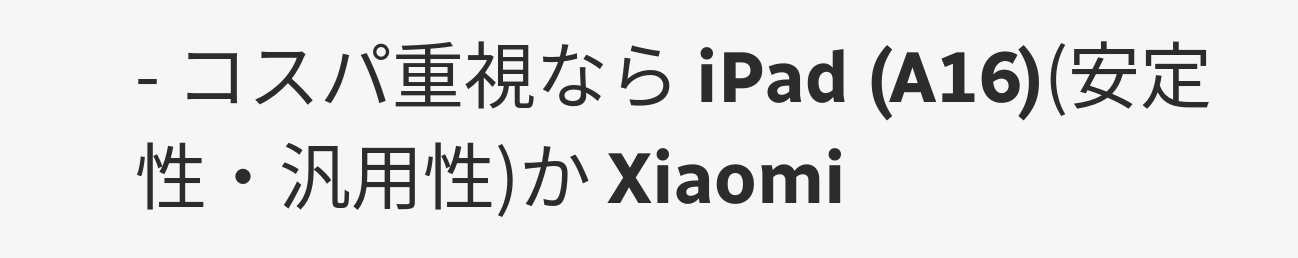- コスパ重視なら iPad (A16)(安定性・汎用性)か Xiaomi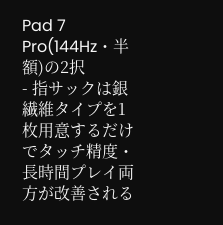Pad 7 Pro(144Hz・半額)の2択
- 指サックは銀繊維タイプを1枚用意するだけでタッチ精度・長時間プレイ両方が改善される